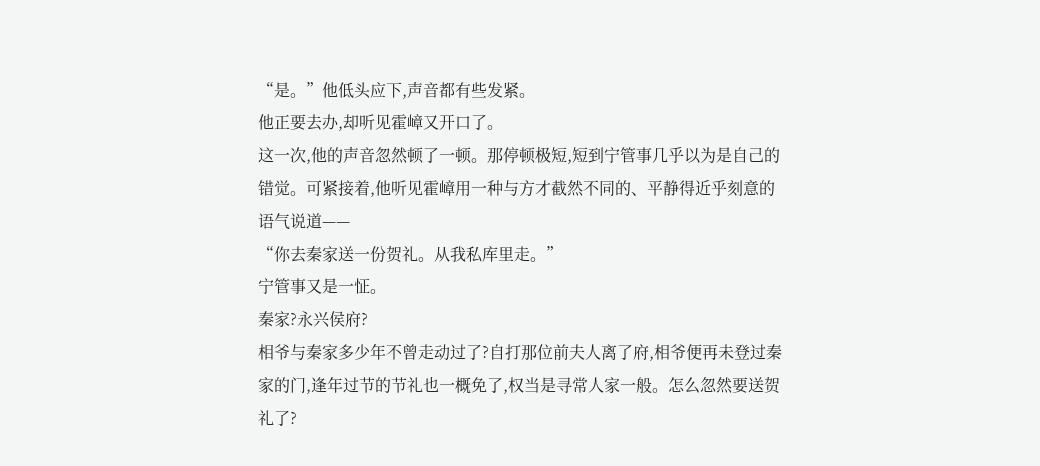“是。”他低头应下,声音都有些发紧。
他正要去办,却听见霍嶂又开口了。
这一次,他的声音忽然顿了一顿。那停顿极短,短到宁管事几乎以为是自己的错觉。可紧接着,他听见霍嶂用一种与方才截然不同的、平静得近乎刻意的语气说道——
“你去秦家送一份贺礼。从我私库里走。”
宁管事又是一怔。
秦家?永兴侯府?
相爷与秦家多少年不曾走动过了?自打那位前夫人离了府,相爷便再未登过秦家的门,逢年过节的节礼也一概免了,权当是寻常人家一般。怎么忽然要送贺礼了?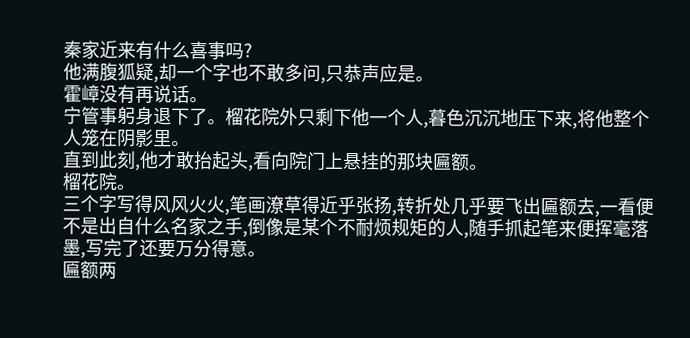秦家近来有什么喜事吗?
他满腹狐疑,却一个字也不敢多问,只恭声应是。
霍嶂没有再说话。
宁管事躬身退下了。榴花院外只剩下他一个人,暮色沉沉地压下来,将他整个人笼在阴影里。
直到此刻,他才敢抬起头,看向院门上悬挂的那块匾额。
榴花院。
三个字写得风风火火,笔画潦草得近乎张扬,转折处几乎要飞出匾额去,一看便不是出自什么名家之手,倒像是某个不耐烦规矩的人,随手抓起笔来便挥毫落墨,写完了还要万分得意。
匾额两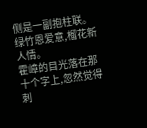侧是一副抱柱联。
绿竹恩爱意,榴花新人情。
霍嶂的目光落在那十个字上,忽然觉得刺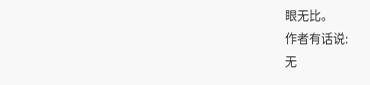眼无比。
作者有话说:
无